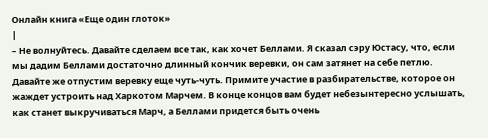Онлайн книга «Еще один глоток»
|
– Не волнуйтесь. Давайте сделаем все так, как хочет Беллами. Я сказал сэру Юстасу, что, если мы дадим Беллами достаточно длинный кончик веревки, он сам затянет на себе петлю. Давайте же отпустим веревку еще чуть-чуть. Примите участие в разбирательстве, которое он жаждет устроить над Харкотом Марчем. В конце концов вам будет небезынтересно услышать, как станет выкручиваться Марч, а Беллами придется быть очень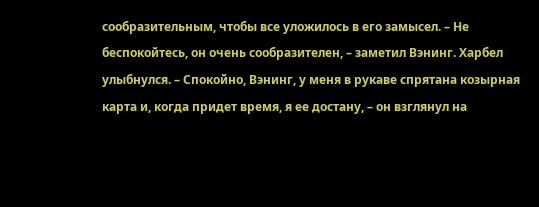сообразительным, чтобы все уложилось в его замысел. – Не беспокойтесь, он очень сообразителен, – заметил Вэнинг. Харбел улыбнулся. – Спокойно, Вэнинг, у меня в рукаве спрятана козырная карта и, когда придет время, я ее достану, – он взглянул на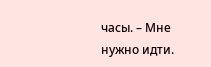часы. – Мне нужно идти.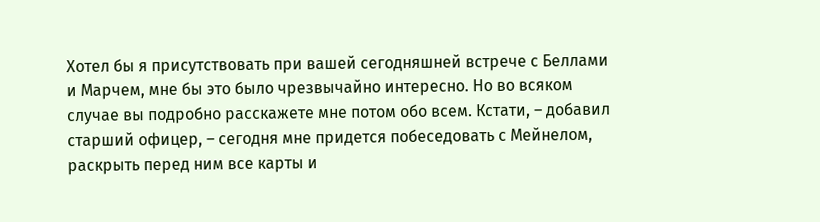Хотел бы я присутствовать при вашей сегодняшней встрече с Беллами и Марчем, мне бы это было чрезвычайно интересно. Но во всяком случае вы подробно расскажете мне потом обо всем. Кстати, – добавил старший офицер, – сегодня мне придется побеседовать с Мейнелом, раскрыть перед ним все карты и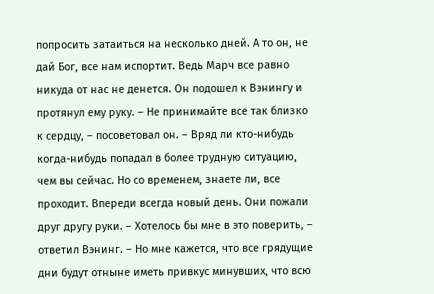попросить затаиться на несколько дней. А то он, не дай Бог, все нам испортит. Ведь Марч все равно никуда от нас не денется. Он подошел к Вэнингу и протянул ему руку. – Не принимайте все так близко к сердцу, – посоветовал он. – Вряд ли кто-нибудь когда-нибудь попадал в более трудную ситуацию, чем вы сейчас. Но со временем, знаете ли, все проходит. Впереди всегда новый день. Они пожали друг другу руки. – Хотелось бы мне в это поверить, – ответил Вэнинг. – Но мне кажется, что все грядущие дни будут отныне иметь привкус минувших, что всю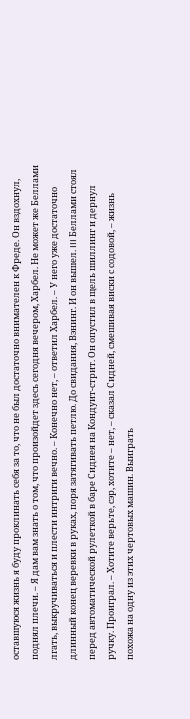оставшуюся жизнь я буду проклинать себя за то, что не был достаточно внимателен к Фреде. Он вздохнул, поднял плечи. – Я дам вам знать о том, что произойдет здесь сегодня вечером, Харбел. Не может же Беллами лгать, выкручиваться и плести интриги вечно. – Конечно нет, – ответил Харбел. – У него уже достаточно длинный конец веревки в руках, поря затягивать петлю. До свидания, Вэнинг. И он вышел. III Беллами стоял перед автоматической рулеткой в баре Сиднея на Кондуит-стрит. Он опустил в щель шиллинг и дернул ручку. Проиграл. – Хотите верьте, сэр, хотите – нет, – сказал Сидней, смешивая виски с содовой, – жизнь похожа на одну из этих чертовых машин. Выиграть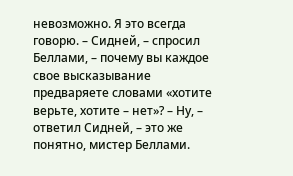невозможно. Я это всегда говорю. – Сидней, – спросил Беллами, – почему вы каждое свое высказывание предваряете словами «хотите верьте, хотите – нет»? – Ну, – ответил Сидней, – это же понятно, мистер Беллами.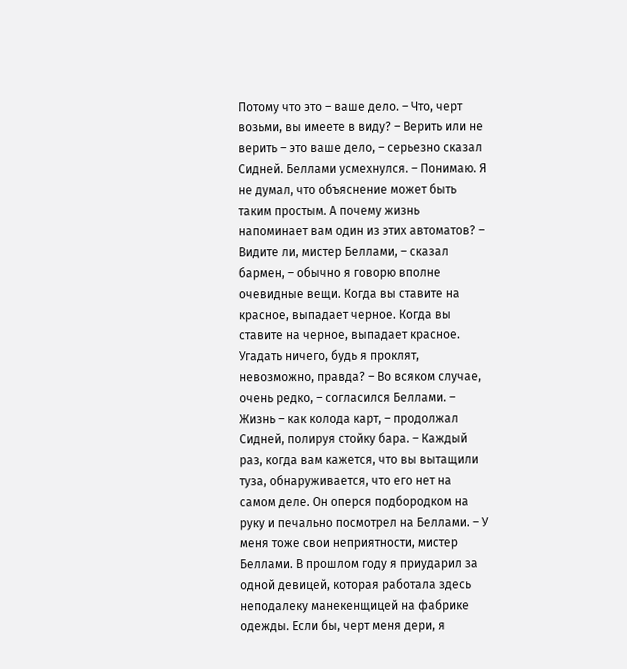Потому что это – ваше дело. – Что, черт возьми, вы имеете в виду? – Верить или не верить – это ваше дело, – серьезно сказал Сидней. Беллами усмехнулся. – Понимаю. Я не думал, что объяснение может быть таким простым. А почему жизнь напоминает вам один из этих автоматов? – Видите ли, мистер Беллами, – сказал бармен, – обычно я говорю вполне очевидные вещи. Когда вы ставите на красное, выпадает черное. Когда вы ставите на черное, выпадает красное. Угадать ничего, будь я проклят, невозможно, правда? – Во всяком случае, очень редко, – согласился Беллами. – Жизнь – как колода карт, – продолжал Сидней, полируя стойку бара. – Каждый раз, когда вам кажется, что вы вытащили туза, обнаруживается, что его нет на самом деле. Он оперся подбородком на руку и печально посмотрел на Беллами. – У меня тоже свои неприятности, мистер Беллами. В прошлом году я приударил за одной девицей, которая работала здесь неподалеку манекенщицей на фабрике одежды. Если бы, черт меня дери, я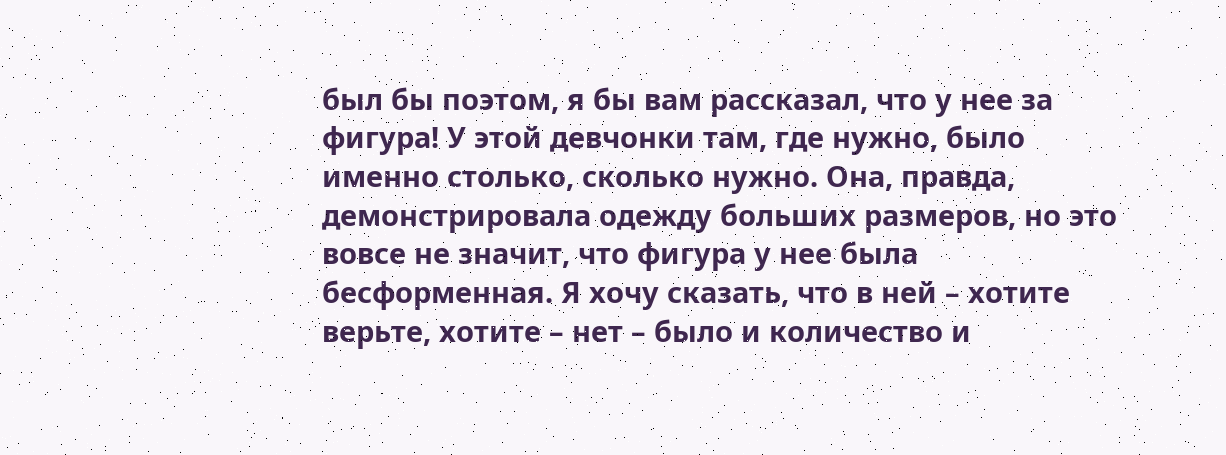был бы поэтом, я бы вам рассказал, что у нее за фигура! У этой девчонки там, где нужно, было именно столько, сколько нужно. Она, правда, демонстрировала одежду больших размеров, но это вовсе не значит, что фигура у нее была бесформенная. Я хочу сказать, что в ней – хотите верьте, хотите – нет – было и количество и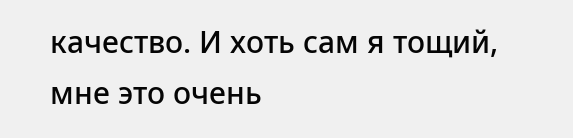качество. И хоть сам я тощий, мне это очень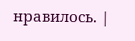нравилось. |